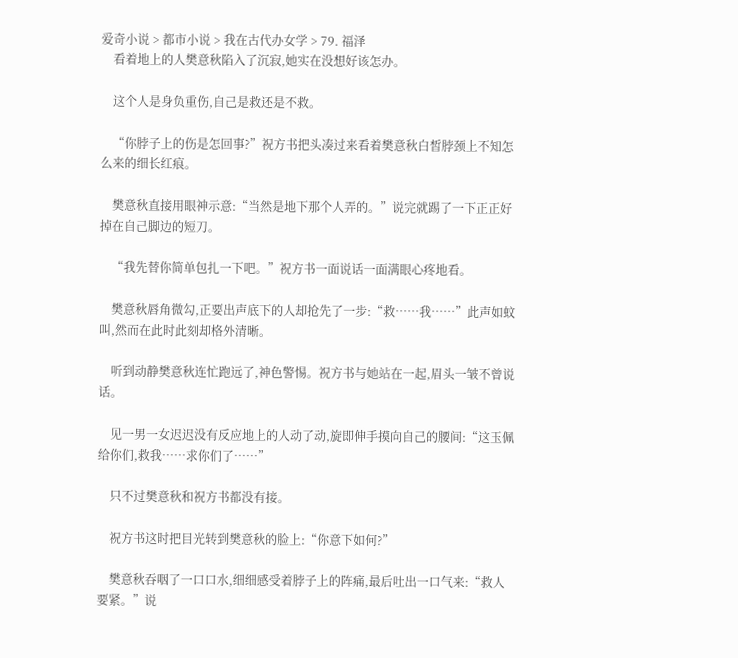爱奇小说 > 都市小说 > 我在古代办女学 > 79. 福泽
    看着地上的人樊意秋陷入了沉寂,她实在没想好该怎办。

    这个人是身负重伤,自己是救还是不救。

    “你脖子上的伤是怎回事?”祝方书把头凑过来看着樊意秋白皙脖颈上不知怎么来的细长红痕。

    樊意秋直接用眼神示意:“当然是地下那个人弄的。”说完就踢了一下正正好掉在自己脚边的短刀。

    “我先替你简单包扎一下吧。”祝方书一面说话一面满眼心疼地看。

    樊意秋唇角微勾,正要出声底下的人却抢先了一步:“救……我……”此声如蚊叫,然而在此时此刻却格外清晰。

    听到动静樊意秋连忙跑远了,神色警惕。祝方书与她站在一起,眉头一皱不曾说话。

    见一男一女迟迟没有反应地上的人动了动,旋即伸手摸向自己的腰间:“这玉佩给你们,救我……求你们了……”

    只不过樊意秋和祝方书都没有接。

    祝方书这时把目光转到樊意秋的脸上:“你意下如何?”

    樊意秋吞咽了一口口水,细细感受着脖子上的阵痛,最后吐出一口气来:“救人要紧。”说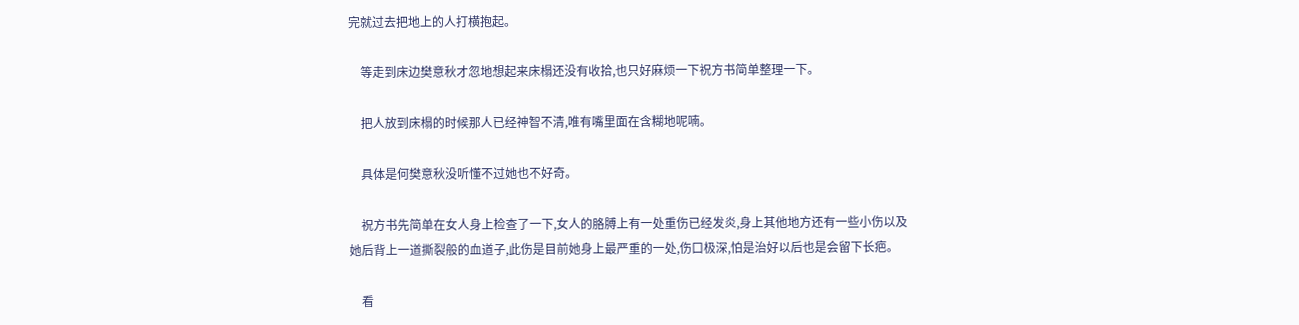完就过去把地上的人打横抱起。

    等走到床边樊意秋才忽地想起来床榻还没有收拾,也只好麻烦一下祝方书简单整理一下。

    把人放到床榻的时候那人已经神智不清,唯有嘴里面在含糊地呢喃。

    具体是何樊意秋没听懂不过她也不好奇。

    祝方书先简单在女人身上检查了一下,女人的胳膊上有一处重伤已经发炎,身上其他地方还有一些小伤以及她后背上一道撕裂般的血道子,此伤是目前她身上最严重的一处,伤口极深,怕是治好以后也是会留下长疤。

    看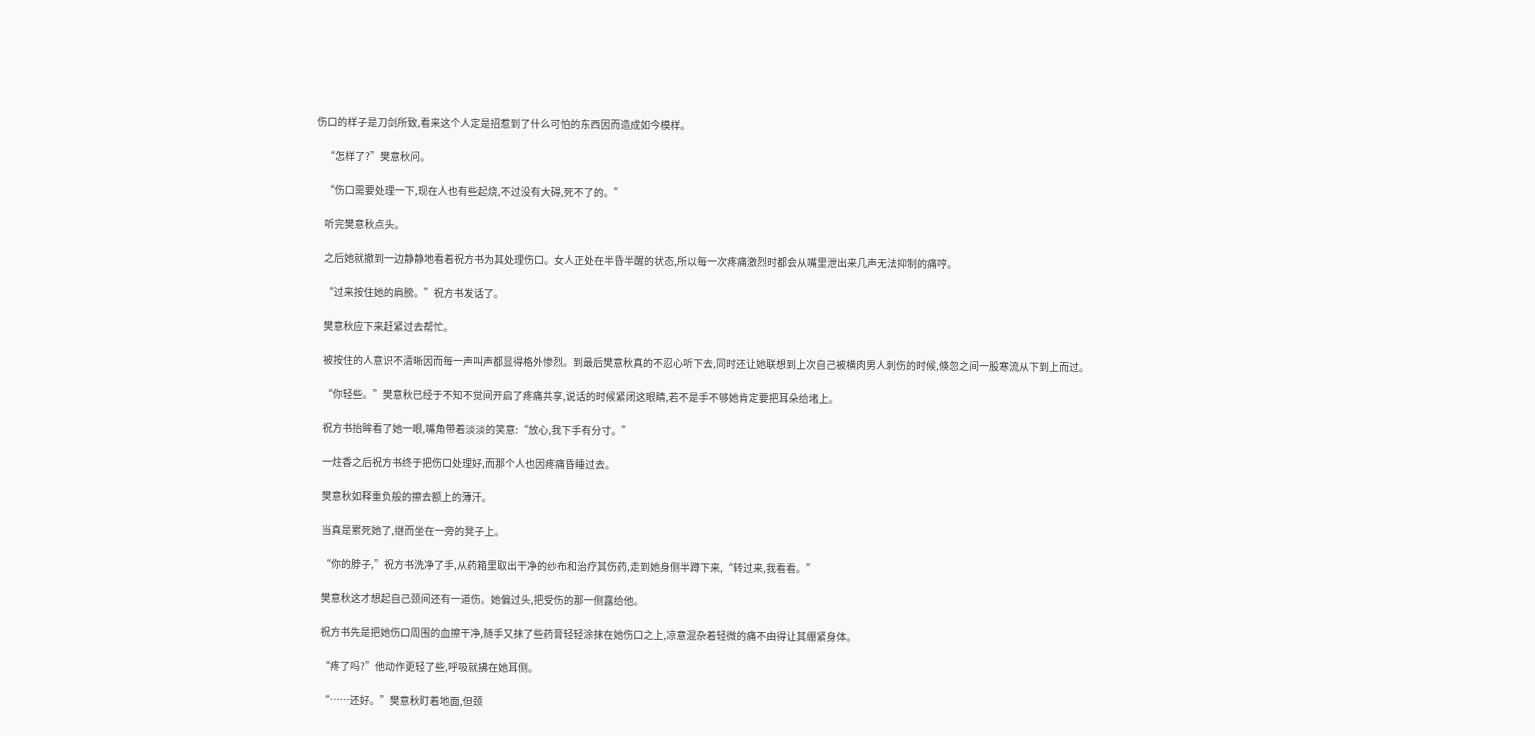伤口的样子是刀剑所致,看来这个人定是招惹到了什么可怕的东西因而造成如今模样。

    “怎样了?”樊意秋问。

    “伤口需要处理一下,现在人也有些起烧,不过没有大碍,死不了的。”

    听完樊意秋点头。

    之后她就撤到一边静静地看着祝方书为其处理伤口。女人正处在半昏半醒的状态,所以每一次疼痛激烈时都会从嘴里泄出来几声无法抑制的痛哼。

    “过来按住她的肩膀。”祝方书发话了。

    樊意秋应下来赶紧过去帮忙。

    被按住的人意识不清晰因而每一声叫声都显得格外惨烈。到最后樊意秋真的不忍心听下去,同时还让她联想到上次自己被横肉男人刺伤的时候,倏忽之间一股寒流从下到上而过。

    “你轻些。”樊意秋已经于不知不觉间开启了疼痛共享,说话的时候紧闭这眼睛,若不是手不够她肯定要把耳朵给堵上。

    祝方书抬眸看了她一眼,嘴角带着淡淡的笑意:“放心,我下手有分寸。”

    一炷香之后祝方书终于把伤口处理好,而那个人也因疼痛昏睡过去。

    樊意秋如释重负般的擦去额上的薄汗。

    当真是累死她了,继而坐在一旁的凳子上。

    “你的脖子,”祝方书洗净了手,从药箱里取出干净的纱布和治疗其伤药,走到她身侧半蹲下来,“转过来,我看看。”

    樊意秋这才想起自己颈间还有一道伤。她偏过头,把受伤的那一侧露给他。

    祝方书先是把她伤口周围的血擦干净,随手又抹了些药膏轻轻涂抹在她伤口之上,凉意混杂着轻微的痛不由得让其绷紧身体。

    “疼了吗?”他动作更轻了些,呼吸就拂在她耳侧。

    “……还好。”樊意秋盯着地面,但颈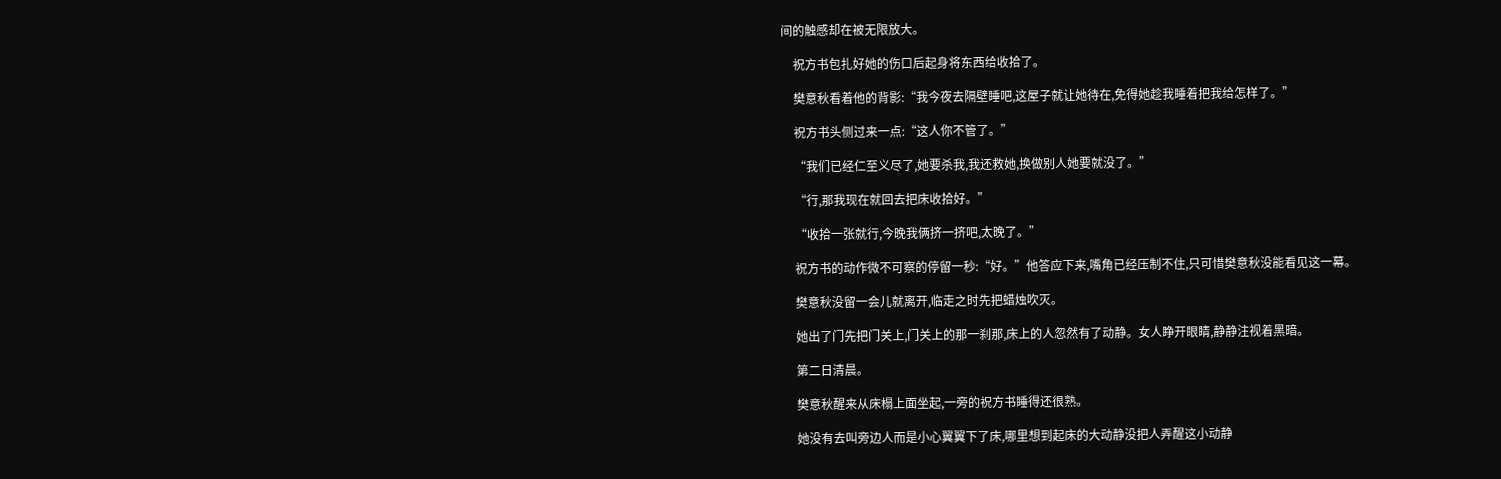间的触感却在被无限放大。

    祝方书包扎好她的伤口后起身将东西给收拾了。

    樊意秋看着他的背影:“我今夜去隔壁睡吧,这屋子就让她待在,免得她趁我睡着把我给怎样了。”

    祝方书头侧过来一点:“这人你不管了。”

    “我们已经仁至义尽了,她要杀我,我还救她,换做别人她要就没了。”

    “行,那我现在就回去把床收拾好。”

    “收拾一张就行,今晚我俩挤一挤吧,太晚了。”

    祝方书的动作微不可察的停留一秒:“好。”他答应下来,嘴角已经压制不住,只可惜樊意秋没能看见这一幕。

    樊意秋没留一会儿就离开,临走之时先把蜡烛吹灭。

    她出了门先把门关上,门关上的那一刹那,床上的人忽然有了动静。女人睁开眼睛,静静注视着黑暗。

    第二日清晨。

    樊意秋醒来从床榻上面坐起,一旁的祝方书睡得还很熟。

    她没有去叫旁边人而是小心翼翼下了床,哪里想到起床的大动静没把人弄醒这小动静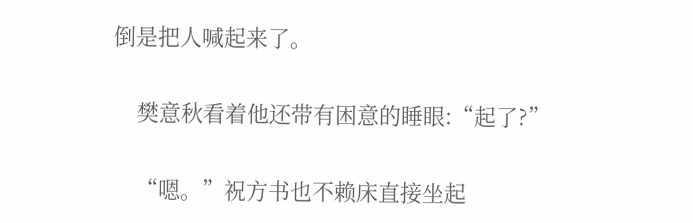倒是把人喊起来了。

    樊意秋看着他还带有困意的睡眼:“起了?”

    “嗯。”祝方书也不赖床直接坐起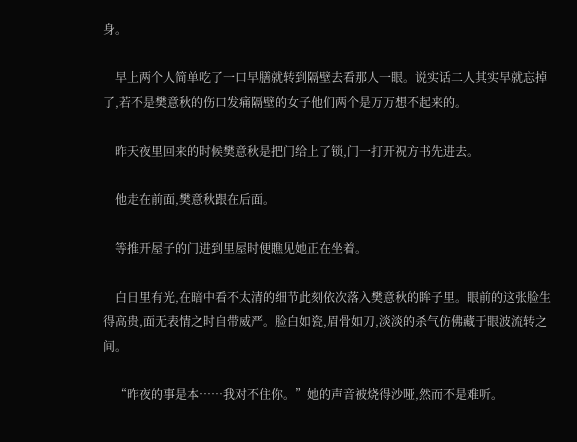身。

    早上两个人简单吃了一口早膳就转到隔壁去看那人一眼。说实话二人其实早就忘掉了,若不是樊意秋的伤口发痛隔壁的女子他们两个是万万想不起来的。

    昨天夜里回来的时候樊意秋是把门给上了锁,门一打开祝方书先进去。

    他走在前面,樊意秋跟在后面。

    等推开屋子的门进到里屋时便瞧见她正在坐着。

    白日里有光,在暗中看不太清的细节此刻依次落入樊意秋的眸子里。眼前的这张脸生得高贵,面无表情之时自带威严。脸白如瓷,眉骨如刀,淡淡的杀气仿佛藏于眼波流转之间。

    “昨夜的事是本……我对不住你。”她的声音被烧得沙哑,然而不是难听。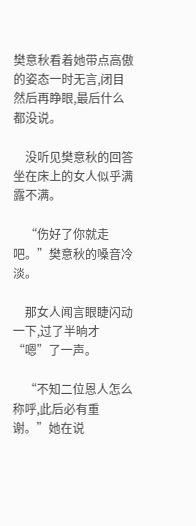樊意秋看着她带点高傲的姿态一时无言,闭目然后再睁眼,最后什么都没说。

    没听见樊意秋的回答坐在床上的女人似乎满露不满。

    “伤好了你就走吧。”樊意秋的嗓音冷淡。

    那女人闻言眼睫闪动一下,过了半晌才“嗯”了一声。

    “不知二位恩人怎么称呼,此后必有重谢。”她在说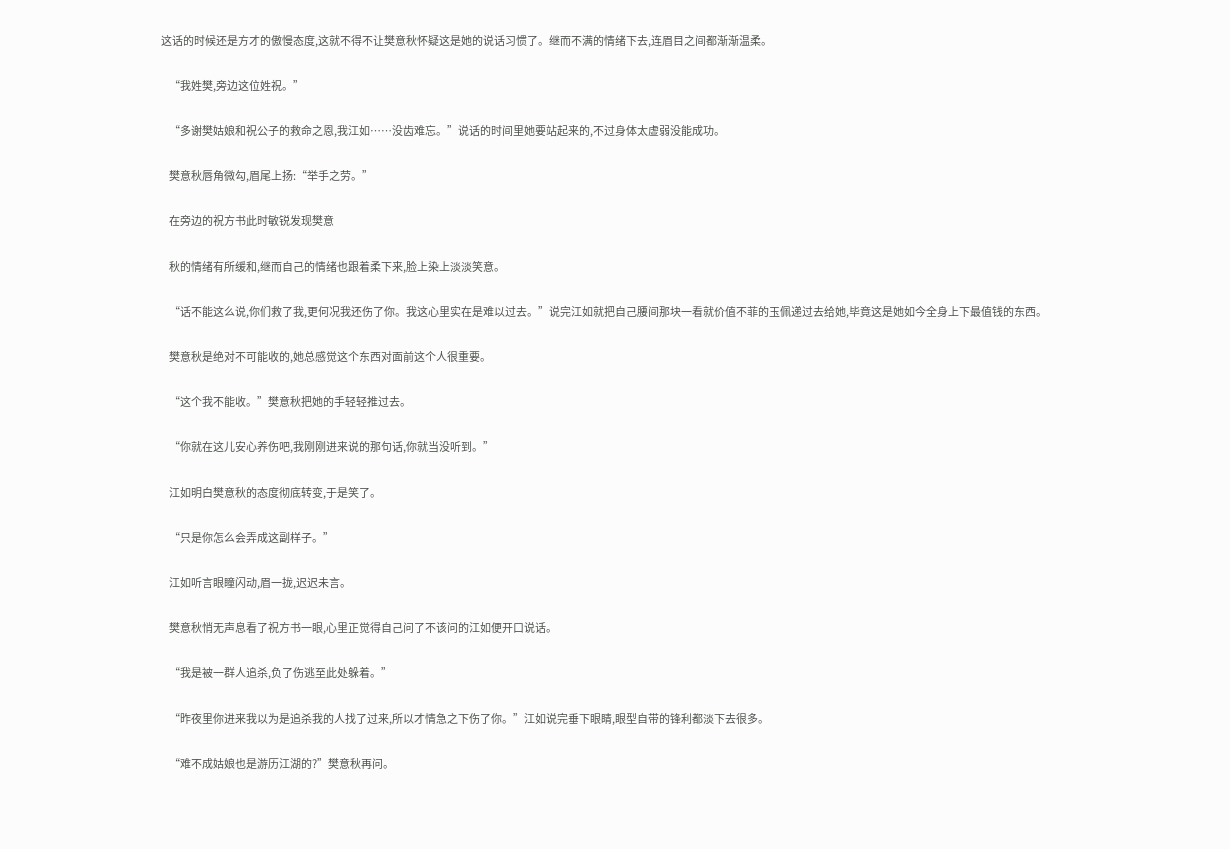这话的时候还是方才的傲慢态度,这就不得不让樊意秋怀疑这是她的说话习惯了。继而不满的情绪下去,连眉目之间都渐渐温柔。

    “我姓樊,旁边这位姓祝。”

    “多谢樊姑娘和祝公子的救命之恩,我江如……没齿难忘。”说话的时间里她要站起来的,不过身体太虚弱没能成功。

    樊意秋唇角微勾,眉尾上扬:“举手之劳。”

    在旁边的祝方书此时敏锐发现樊意

    秋的情绪有所缓和,继而自己的情绪也跟着柔下来,脸上染上淡淡笑意。

    “话不能这么说,你们救了我,更何况我还伤了你。我这心里实在是难以过去。”说完江如就把自己腰间那块一看就价值不菲的玉佩递过去给她,毕竟这是她如今全身上下最值钱的东西。

    樊意秋是绝对不可能收的,她总感觉这个东西对面前这个人很重要。

    “这个我不能收。”樊意秋把她的手轻轻推过去。

    “你就在这儿安心养伤吧,我刚刚进来说的那句话,你就当没听到。”

    江如明白樊意秋的态度彻底转变,于是笑了。

    “只是你怎么会弄成这副样子。”

    江如听言眼瞳闪动,眉一拢,迟迟未言。

    樊意秋悄无声息看了祝方书一眼,心里正觉得自己问了不该问的江如便开口说话。

    “我是被一群人追杀,负了伤逃至此处躲着。”

    “昨夜里你进来我以为是追杀我的人找了过来,所以才情急之下伤了你。”江如说完垂下眼睛,眼型自带的锋利都淡下去很多。

    “难不成姑娘也是游历江湖的?”樊意秋再问。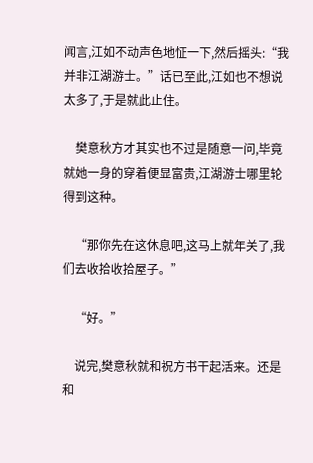闻言,江如不动声色地怔一下,然后摇头:“我并非江湖游士。”话已至此,江如也不想说太多了,于是就此止住。

    樊意秋方才其实也不过是随意一问,毕竟就她一身的穿着便显富贵,江湖游士哪里轮得到这种。

    “那你先在这休息吧,这马上就年关了,我们去收拾收拾屋子。”

    “好。”

    说完,樊意秋就和祝方书干起活来。还是和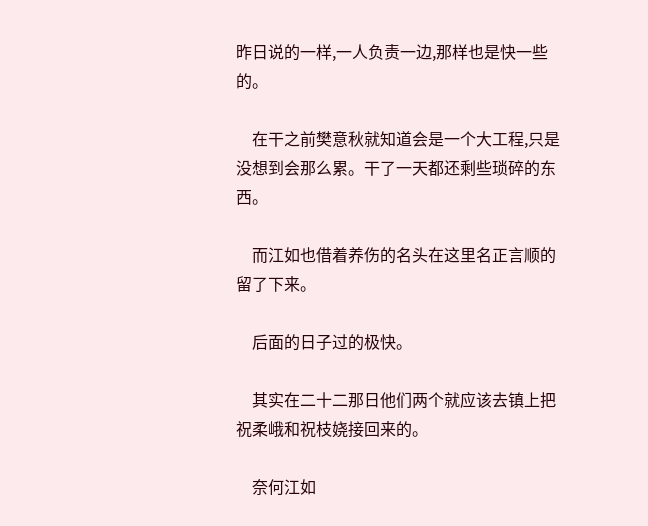昨日说的一样,一人负责一边,那样也是快一些的。

    在干之前樊意秋就知道会是一个大工程,只是没想到会那么累。干了一天都还剩些琐碎的东西。

    而江如也借着养伤的名头在这里名正言顺的留了下来。

    后面的日子过的极快。

    其实在二十二那日他们两个就应该去镇上把祝柔峨和祝枝娆接回来的。

    奈何江如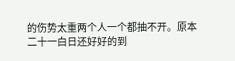的伤势太重两个人一个都抽不开。原本二十一白日还好好的到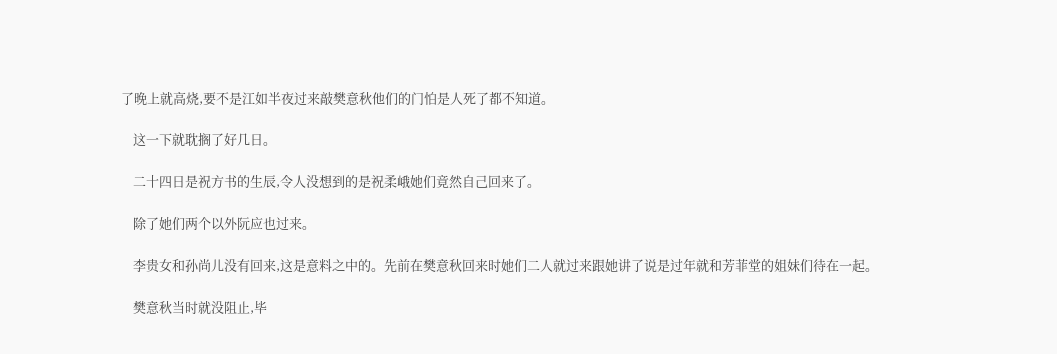了晚上就高烧,要不是江如半夜过来敲樊意秋他们的门怕是人死了都不知道。

    这一下就耽搁了好几日。

    二十四日是祝方书的生辰,令人没想到的是祝柔峨她们竟然自己回来了。

    除了她们两个以外阮应也过来。

    李贵女和孙尚儿没有回来,这是意料之中的。先前在樊意秋回来时她们二人就过来跟她讲了说是过年就和芳菲堂的姐妹们待在一起。

    樊意秋当时就没阻止,毕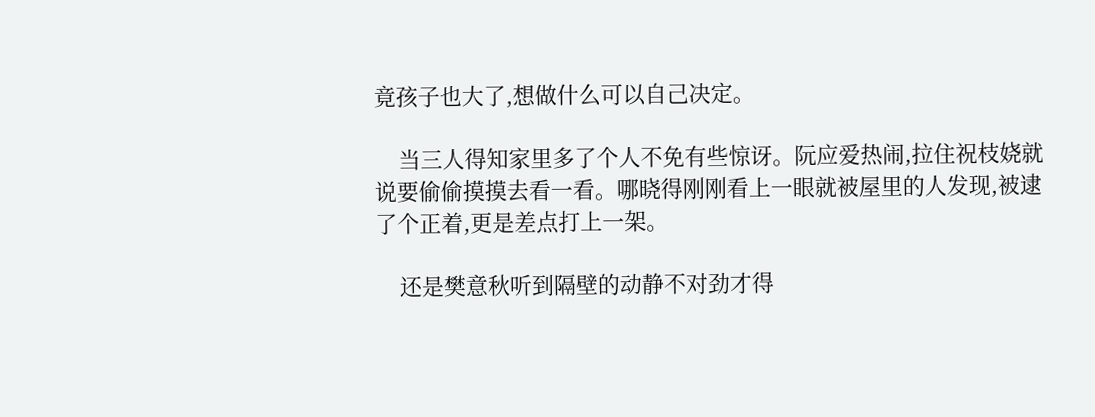竟孩子也大了,想做什么可以自己决定。

    当三人得知家里多了个人不免有些惊讶。阮应爱热闹,拉住祝枝娆就说要偷偷摸摸去看一看。哪晓得刚刚看上一眼就被屋里的人发现,被逮了个正着,更是差点打上一架。

    还是樊意秋听到隔壁的动静不对劲才得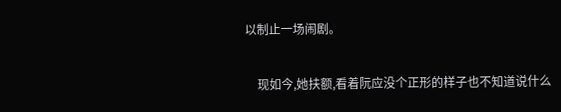以制止一场闹剧。

    现如今,她扶额,看着阮应没个正形的样子也不知道说什么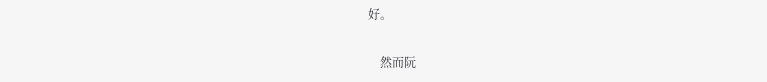好。

    然而阮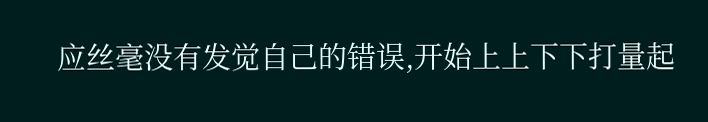应丝毫没有发觉自己的错误,开始上上下下打量起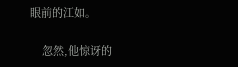眼前的江如。

    忽然,他惊讶的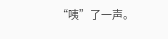“咦”了一声。